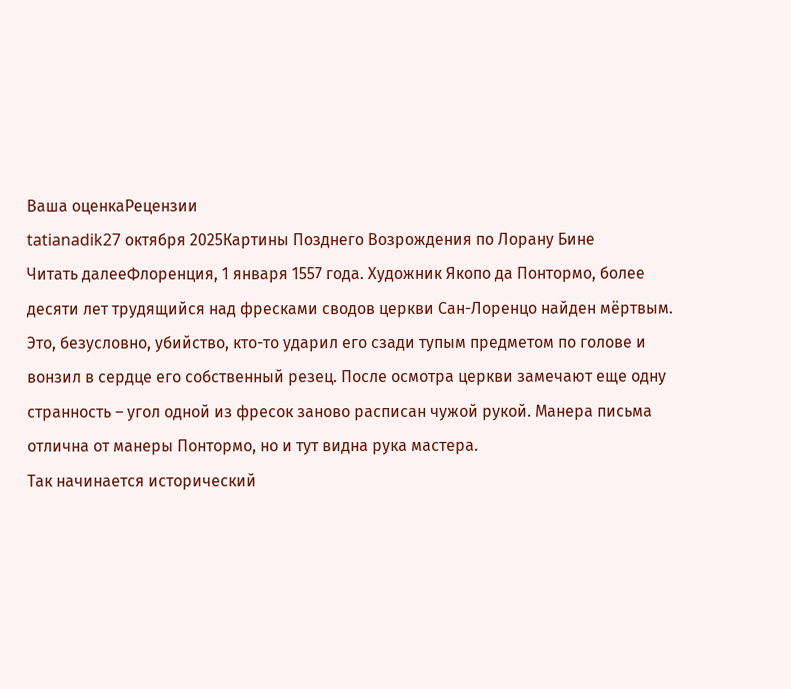Ваша оценкаРецензии
tatianadik27 октября 2025Картины Позднего Возрождения по Лорану Бине
Читать далееФлоренция, 1 января 1557 года. Художник Якопо да Понтормо, более десяти лет трудящийся над фресками сводов церкви Сан-Лоренцо найден мёртвым. Это, безусловно, убийство, кто-то ударил его сзади тупым предметом по голове и вонзил в сердце его собственный резец. После осмотра церкви замечают еще одну странность – угол одной из фресок заново расписан чужой рукой. Манера письма отлична от манеры Понтормо, но и тут видна рука мастера.
Так начинается исторический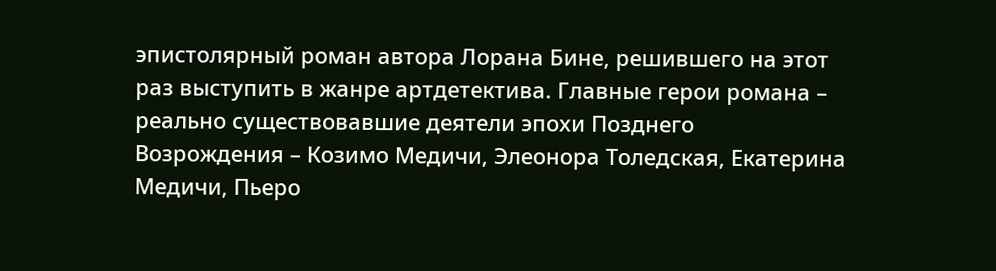эпистолярный роман автора Лорана Бине, решившего на этот раз выступить в жанре артдетектива. Главные герои романа – реально существовавшие деятели эпохи Позднего Возрождения – Козимо Медичи, Элеонора Толедская, Екатерина Медичи, Пьеро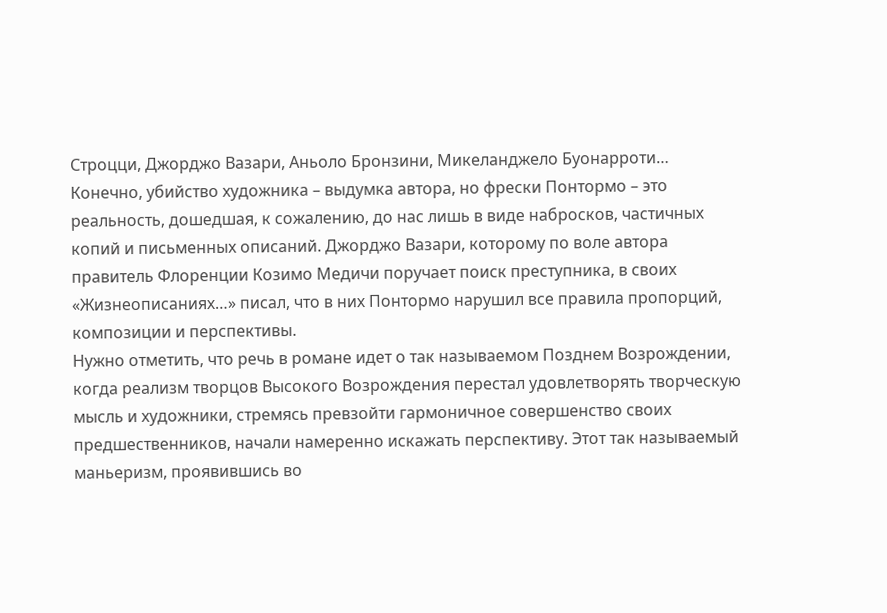Строцци, Джорджо Вазари, Аньоло Бронзини, Микеланджело Буонарроти…
Конечно, убийство художника – выдумка автора, но фрески Понтормо – это реальность, дошедшая, к сожалению, до нас лишь в виде набросков, частичных копий и письменных описаний. Джорджо Вазари, которому по воле автора правитель Флоренции Козимо Медичи поручает поиск преступника, в своих «Жизнеописаниях…» писал, что в них Понтормо нарушил все правила пропорций, композиции и перспективы.
Нужно отметить, что речь в романе идет о так называемом Позднем Возрождении, когда реализм творцов Высокого Возрождения перестал удовлетворять творческую мысль и художники, стремясь превзойти гармоничное совершенство своих предшественников, начали намеренно искажать перспективу. Этот так называемый маньеризм, проявившись во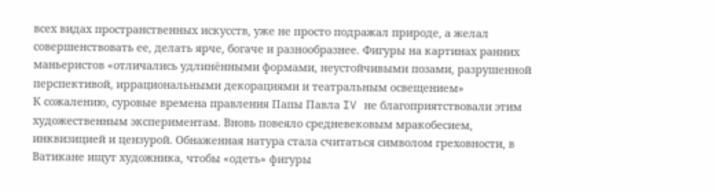всех видах пространственных искусств, уже не просто подражал природе, а желал совершенствовать ее, делать ярче, богаче и разнообразнее. Фигуры на картинах ранних маньеристов «отличались удлинёнными формами, неустойчивыми позами, разрушенной перспективой, иррациональными декорациями и театральным освещением»
К сожалению, суровые времена правления Папы Павла IV не благоприятствовали этим художественным экспериментам. Вновь повеяло средневековым мракобесием, инквизицией и цензурой. Обнаженная натура стала считаться символом греховности, в Ватикане ищут художника, чтобы «одеть» фигуры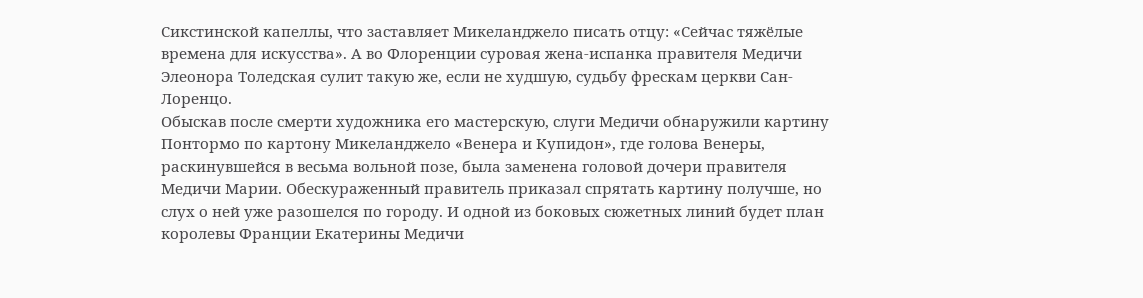Сикстинской капеллы, что заставляет Микеланджело писать отцу: «Сейчас тяжёлые времена для искусства». А во Флоренции суровая жена-испанка правителя Медичи Элеонора Толедская сулит такую же, если не худшую, судьбу фрескам церкви Сан-Лоренцо.
Обыскав после смерти художника его мастерскую, слуги Медичи обнаружили картину Понтормо по картону Микеланджело «Венера и Купидон», где голова Венеры, раскинувшейся в весьма вольной позе, была заменена головой дочери правителя Медичи Марии. Обескураженный правитель приказал спрятать картину получше, но слух о ней уже разошелся по городу. И одной из боковых сюжетных линий будет план королевы Франции Екатерины Медичи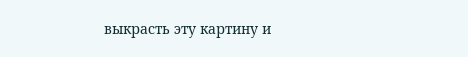выкрасть эту картину и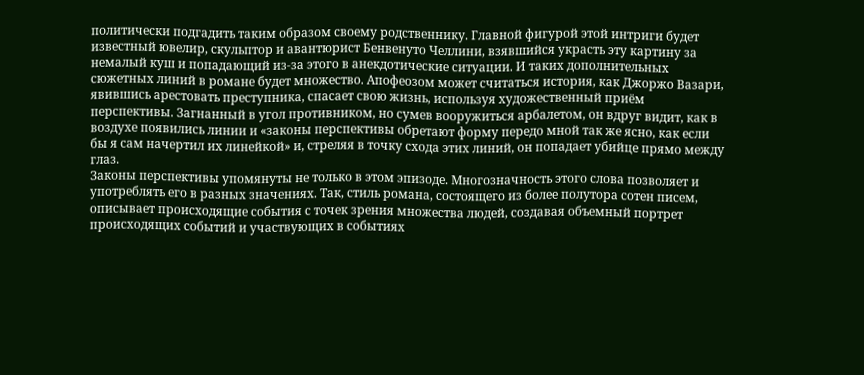политически подгадить таким образом своему родственнику. Главной фигурой этой интриги будет известный ювелир, скульптор и авантюрист Бенвенуто Челлини, взявшийся украсть эту картину за немалый куш и попадающий из-за этого в анекдотические ситуации. И таких дополнительных сюжетных линий в романе будет множество. Апофеозом может считаться история, как Джоржо Вазари, явившись арестовать преступника, спасает свою жизнь, используя художественный приём перспективы. Загнанный в угол противником, но сумев вооружиться арбалетом, он вдруг видит, как в воздухе появились линии и «законы перспективы обретают форму передо мной так же ясно, как если бы я сам начертил их линейкой» и, стреляя в точку схода этих линий, он попадает убийце прямо между глаз.
Законы перспективы упомянуты не только в этом эпизоде. Многозначность этого слова позволяет и употреблять его в разных значениях. Так, стиль романа, состоящего из более полутора сотен писем, описывает происходящие события с точек зрения множества людей, создавая объемный портрет происходящих событий и участвующих в событиях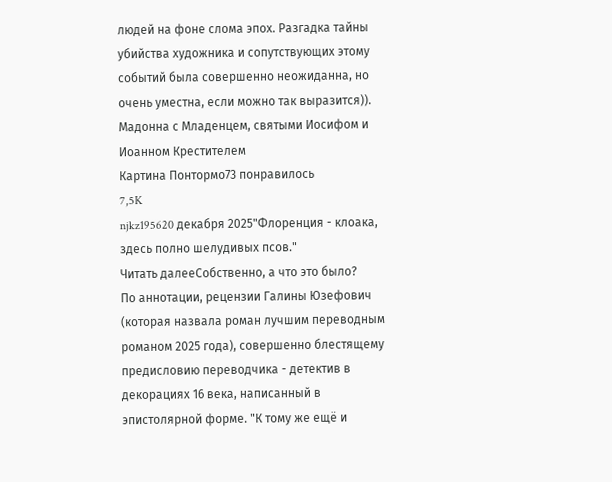людей на фоне слома эпох. Разгадка тайны убийства художника и сопутствующих этому событий была совершенно неожиданна, но очень уместна, если можно так выразится)).
Мадонна с Младенцем, святыми Иосифом и Иоанном Крестителем
Картина Понтормо73 понравилось
7,5K
njkz195620 декабря 2025"Флоренция - клоака, здесь полно шелудивых псов."
Читать далееСобственно, а что это было?
По аннотации, рецензии Галины Юзефович (которая назвала роман лучшим переводным романом 2025 года), совершенно блестящему предисловию переводчика - детектив в декорациях 16 века, написанный в эпистолярной форме. "К тому же ещё и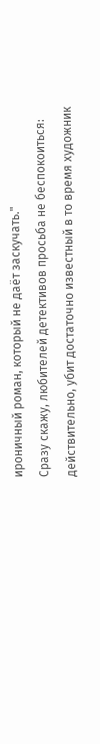ироничный роман, который не даёт заскучать."
Сразу скажу, любителей детективов просьба не беспокоиться: действительно, убит достаточно известный в то время художник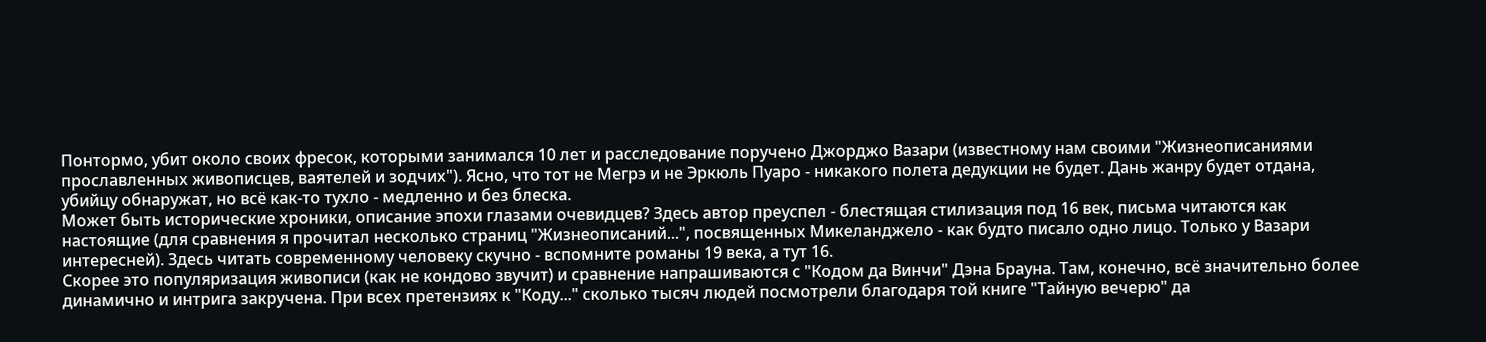Понтормо, убит около своих фресок, которыми занимался 10 лет и расследование поручено Джорджо Вазари (известному нам своими "Жизнеописаниями прославленных живописцев, ваятелей и зодчих"). Ясно, что тот не Мегрэ и не Эркюль Пуаро - никакого полета дедукции не будет. Дань жанру будет отдана, убийцу обнаружат, но всё как-то тухло - медленно и без блеска.
Может быть исторические хроники, описание эпохи глазами очевидцев? Здесь автор преуспел - блестящая стилизация под 16 век, письма читаются как настоящие (для сравнения я прочитал несколько страниц "Жизнеописаний...", посвященных Микеланджело - как будто писало одно лицо. Только у Вазари интересней). Здесь читать современному человеку скучно - вспомните романы 19 века, а тут 16.
Скорее это популяризация живописи (как не кондово звучит) и сравнение напрашиваются с "Кодом да Винчи" Дэна Брауна. Там, конечно, всё значительно более динамично и интрига закручена. При всех претензиях к "Коду..." сколько тысяч людей посмотрели благодаря той книге "Тайную вечерю" да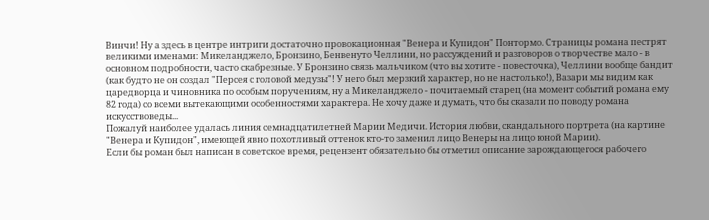Винчи! Ну а здесь в центре интриги достаточно провокационная "Венера и Купидон" Понтормо. Страницы романа пестрят великими именами: Микеланджело, Бронзино, Бенвенуто Челлини, но рассуждений и разговоров о творчестве мало - в основном подробности, часто скабрезные. У Бронзино связь мальчиком (что вы хотите - повесточка), Челлини вообще бандит (как будто не он создал "Персея с головой медузы"! У него был мерзкий характер, но не настолько!), Вазари мы видим как царедворца и чиновника по особым поручениям, ну а Микеланджело - почитаемый старец (на момент событий романа ему 82 года) со всеми вытекающими особенностями характера. Не хочу даже и думать, что бы сказали по поводу романа искусствоведы...
Пожалуй наиболее удалась линия семнадцатилетней Марии Медичи. История любви, скандального портрета (на картине "Венера и Купидон", имеющей явно похотливый оттенок кто-то заменил лицо Венеры на лицо юной Марии).
Если бы роман был написан в советское время, рецензент обязательно бы отметил описание зарождающегося рабочего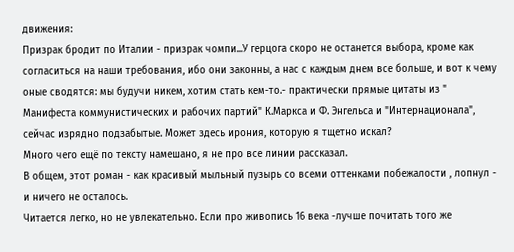движения:
Призрак бродит по Италии - призрак чомпи...У герцога скоро не останется выбора, кроме как согласиться на наши требования, ибо они законны, а нас с каждым днем все больше, и вот к чему оные сводятся: мы будучи никем, хотим стать кем-то.- практически прямые цитаты из " Манифеста коммунистических и рабочих партий" К.Маркса и Ф. Энгельса и "Интернационала", сейчас изрядно подзабытые. Может здесь ирония, которую я тщетно искал?
Много чего ещё по тексту намешано, я не про все линии рассказал.
В общем, этот роман - как красивый мыльный пузырь со всеми оттенками побежалости , лопнул - и ничего не осталось.
Читается легко, но не увлекательно. Если про живопись 16 века -лучше почитать того же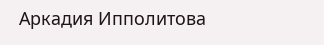Аркадия Ипполитова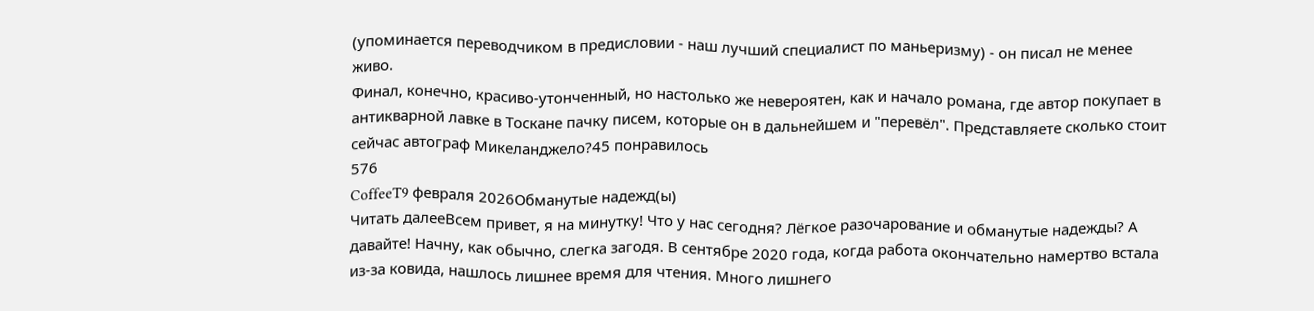(упоминается переводчиком в предисловии - наш лучший специалист по маньеризму) - он писал не менее живо.
Финал, конечно, красиво-утонченный, но настолько же невероятен, как и начало романа, где автор покупает в антикварной лавке в Тоскане пачку писем, которые он в дальнейшем и "перевёл". Представляете сколько стоит сейчас автограф Микеланджело?45 понравилось
576
CoffeeT9 февраля 2026Обманутые надежд(ы)
Читать далееВсем привет, я на минутку! Что у нас сегодня? Лёгкое разочарование и обманутые надежды? А давайте! Начну, как обычно, слегка загодя. В сентябре 2020 года, когда работа окончательно намертво встала из-за ковида, нашлось лишнее время для чтения. Много лишнего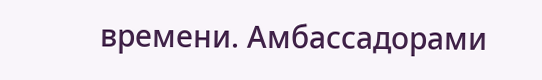времени. Амбассадорами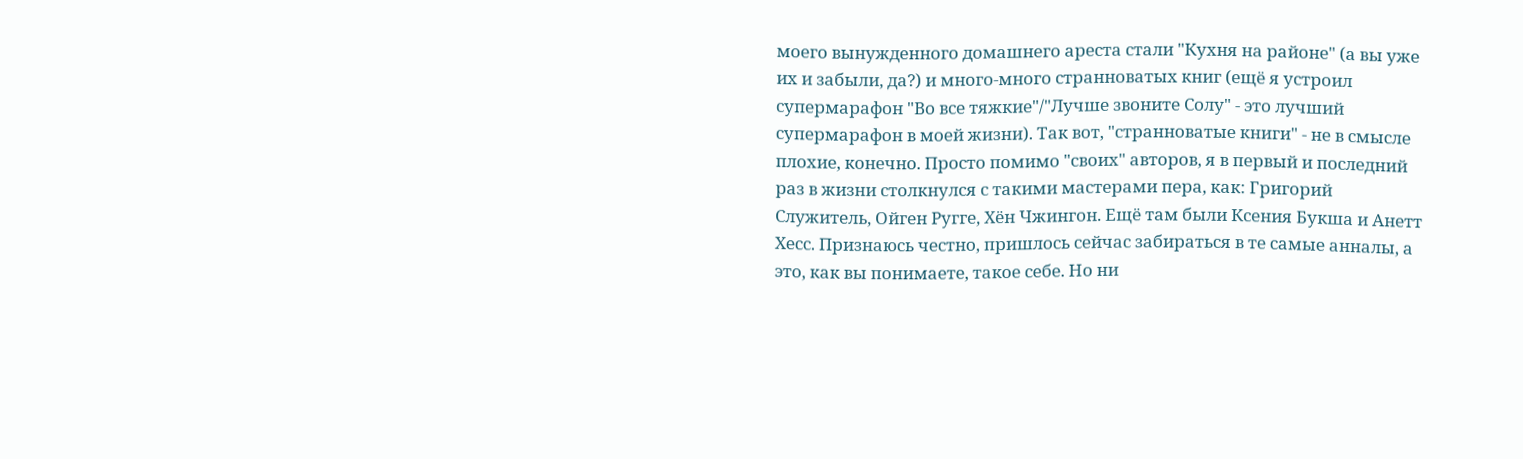моего вынужденного домашнего ареста стали "Кухня на районе" (а вы уже их и забыли, да?) и много-много странноватых книг (ещё я устроил супермарафон "Во все тяжкие"/"Лучше звоните Солу" - это лучший супермарафон в моей жизни). Так вот, "странноватые книги" - не в смысле плохие, конечно. Просто помимо "своих" авторов, я в первый и последний раз в жизни столкнулся с такими мастерами пера, как: Григорий Служитель, Ойген Ругге, Хён Чжингон. Ещё там были Ксения Букша и Анетт Хесс. Признаюсь честно, пришлось сейчас забираться в те самые анналы, а это, как вы понимаете, такое себе. Но ни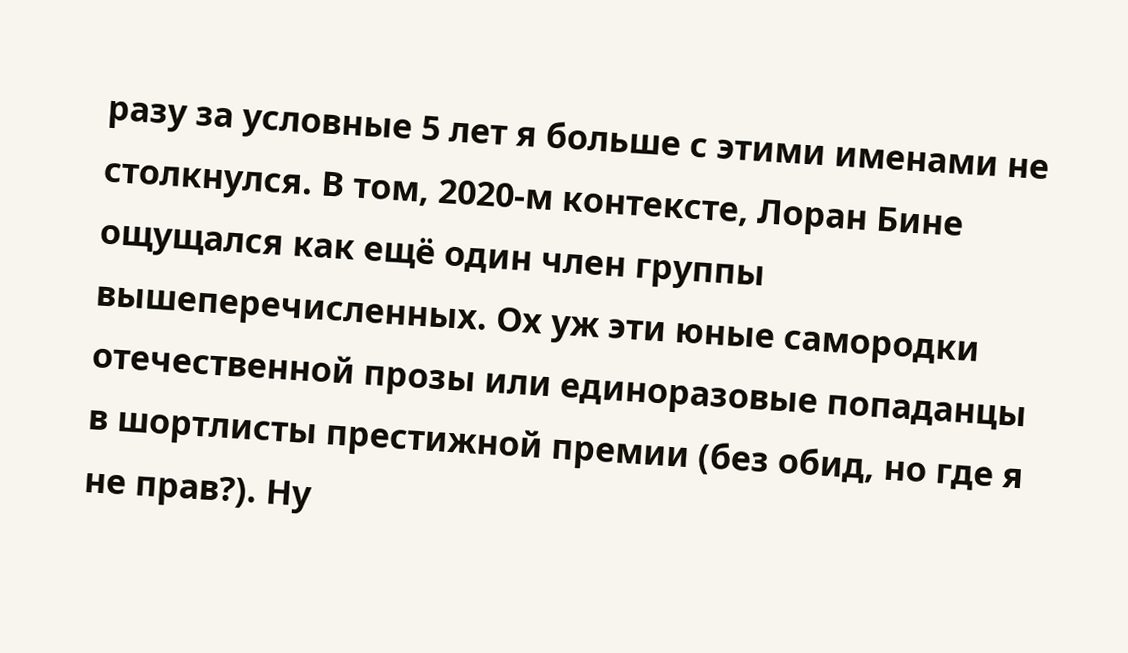разу за условные 5 лет я больше с этими именами не столкнулся. В том, 2020-м контексте, Лоран Бине ощущался как ещё один член группы вышеперечисленных. Ох уж эти юные самородки отечественной прозы или единоразовые попаданцы в шортлисты престижной премии (без обид, но где я не прав?). Ну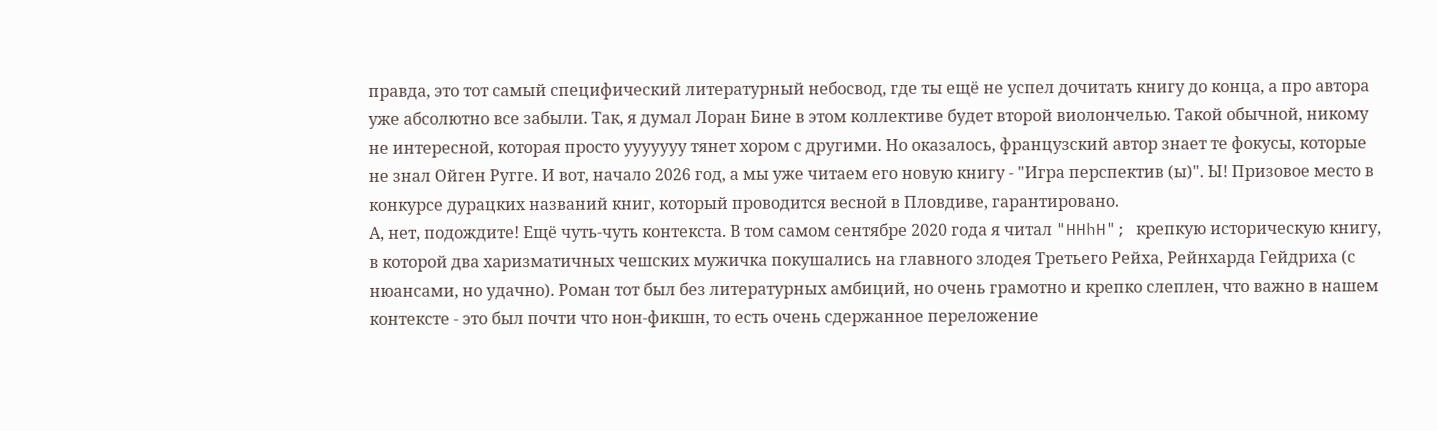правда, это тот самый специфический литературный небосвод, где ты ещё не успел дочитать книгу до конца, а про автора уже абсолютно все забыли. Так, я думал Лоран Бине в этом коллективе будет второй виолончелью. Такой обычной, никому не интересной, которая просто ууууууу тянет хором с другими. Но оказалось, французский автор знает те фокусы, которые не знал Ойген Ругге. И вот, начало 2026 год, а мы уже читаем его новую книгу - "Игра перспектив (ы)". Ы! Призовое место в конкурсе дурацких названий книг, который проводится весной в Пловдиве, гарантировано.
А, нет, подождите! Ещё чуть-чуть контекста. В том самом сентябре 2020 года я читал "HHhH"; крепкую историческую книгу, в которой два харизматичных чешских мужичка покушались на главного злодея Третьего Рейха, Рейнхарда Гейдриха (с нюансами, но удачно). Роман тот был без литературных амбиций, но очень грамотно и крепко слеплен, что важно в нашем контексте - это был почти что нон-фикшн, то есть очень сдержанное переложение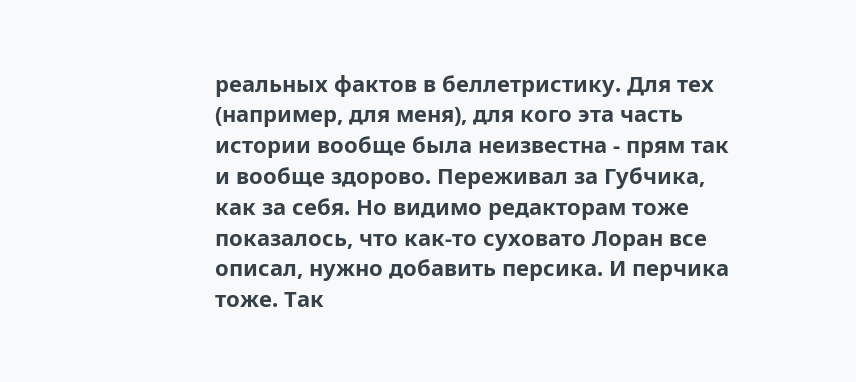реальных фактов в беллетристику. Для тех (например, для меня), для кого эта часть истории вообще была неизвестна - прям так и вообще здорово. Переживал за Губчика, как за себя. Но видимо редакторам тоже показалось, что как-то суховато Лоран все описал, нужно добавить персика. И перчика тоже. Так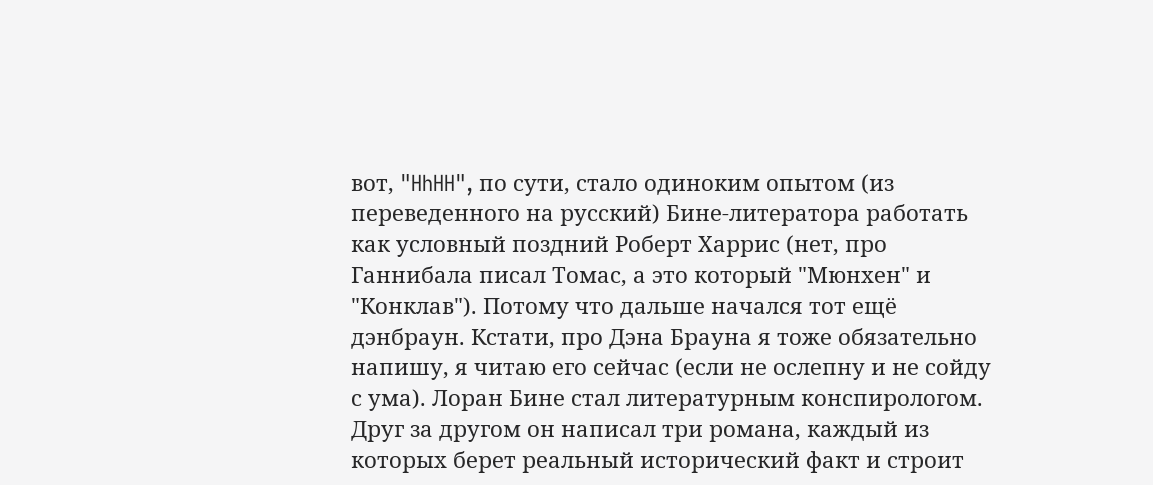вот, "HhHH", по сути, стало одиноким опытом (из переведенного на русский) Бине-литератора работать как условный поздний Роберт Харрис (нет, про Ганнибала писал Томас, а это который "Мюнхен" и "Конклав"). Потому что дальше начался тот ещё дэнбраун. Кстати, про Дэна Брауна я тоже обязательно напишу, я читаю его сейчас (если не ослепну и не сойду с ума). Лоран Бине стал литературным конспирологом.
Друг за другом он написал три романа, каждый из которых берет реальный исторический факт и строит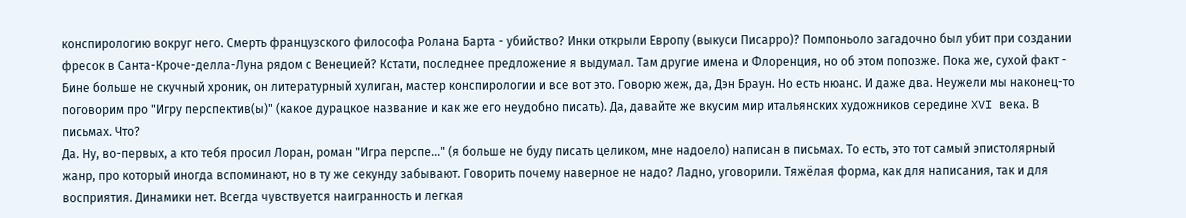конспирологию вокруг него. Смерть французского философа Ролана Барта - убийство? Инки открыли Европу (выкуси Писарро)? Помпоньоло загадочно был убит при создании фресок в Санта-Кроче-делла-Луна рядом с Венецией? Кстати, последнее предложение я выдумал. Там другие имена и Флоренция, но об этом попозже. Пока же, сухой факт - Бине больше не скучный хроник, он литературный хулиган, мастер конспирологии и все вот это. Говорю жеж, да, Дэн Браун. Но есть нюанс. И даже два. Неужели мы наконец-то поговорим про "Игру перспектив(ы)" (какое дурацкое название и как же его неудобно писать). Да, давайте же вкусим мир итальянских художников середине XVI века. В письмах. Что?
Да. Ну, во-первых, а кто тебя просил Лоран, роман "Игра перспе..." (я больше не буду писать целиком, мне надоело) написан в письмах. То есть, это тот самый эпистолярный жанр, про который иногда вспоминают, но в ту же секунду забывают. Говорить почему наверное не надо? Ладно, уговорили. Тяжёлая форма, как для написания, так и для восприятия. Динамики нет. Всегда чувствуется наигранность и легкая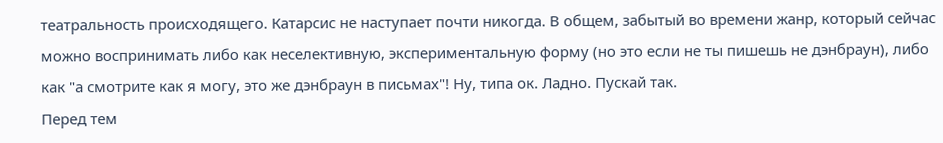театральность происходящего. Катарсис не наступает почти никогда. В общем, забытый во времени жанр, который сейчас можно воспринимать либо как неселективную, экспериментальную форму (но это если не ты пишешь не дэнбраун), либо как "а смотрите как я могу, это же дэнбраун в письмах"! Ну, типа ок. Ладно. Пускай так.
Перед тем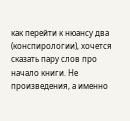как перейти к нюансу два (конспирологии), хочется сказать пару слов про начало книги. Не произведения, а именно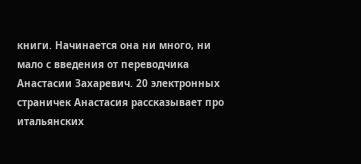книги. Начинается она ни много, ни мало с введения от переводчика Анастасии Захаревич. 20 электронных страничек Анастасия рассказывает про итальянских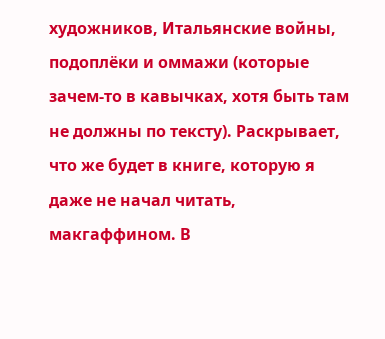художников, Итальянские войны, подоплёки и оммажи (которые зачем-то в кавычках, хотя быть там не должны по тексту). Раскрывает, что же будет в книге, которую я даже не начал читать, макгаффином. В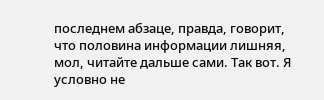последнем абзаце, правда, говорит, что половина информации лишняя, мол, читайте дальше сами. Так вот. Я условно не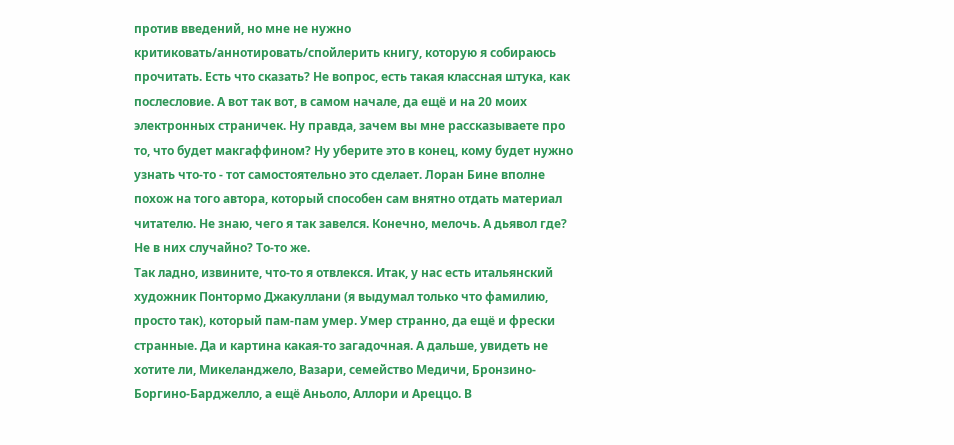против введений, но мне не нужно критиковать/аннотировать/спойлерить книгу, которую я собираюсь прочитать. Есть что сказать? Не вопрос, есть такая классная штука, как послесловие. А вот так вот, в самом начале, да ещё и на 20 моих электронных страничек. Ну правда, зачем вы мне рассказываете про то, что будет макгаффином? Ну уберите это в конец, кому будет нужно узнать что-то - тот самостоятельно это сделает. Лоран Бине вполне похож на того автора, который способен сам внятно отдать материал читателю. Не знаю, чего я так завелся. Конечно, мелочь. А дьявол где? Не в них случайно? То-то же.
Так ладно, извините, что-то я отвлекся. Итак, у нас есть итальянский художник Понтормо Джакуллани (я выдумал только что фамилию, просто так), который пам-пам умер. Умер странно, да ещё и фрески странные. Да и картина какая-то загадочная. А дальше, увидеть не хотите ли, Микеланджело, Вазари, семейство Медичи, Бронзино-Боргино-Барджелло, а ещё Аньоло, Аллори и Ареццо. В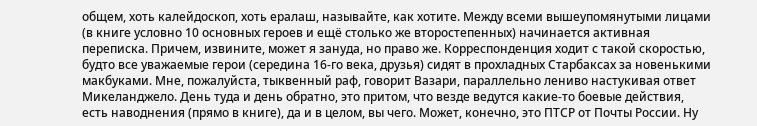общем, хоть калейдоскоп, хоть ералаш, называйте, как хотите. Между всеми вышеупомянутыми лицами (в книге условно 10 основных героев и ещё столько же второстепенных) начинается активная переписка. Причем, извините, может я зануда, но право же. Корреспонденция ходит с такой скоростью, будто все уважаемые герои (середина 16-го века, друзья) сидят в прохладных Старбаксах за новенькими макбуками. Мне, пожалуйста, тыквенный раф, говорит Вазари, параллельно лениво настукивая ответ Микеланджело. День туда и день обратно, это притом, что везде ведутся какие-то боевые действия, есть наводнения (прямо в книге), да и в целом, вы чего. Может, конечно, это ПТСР от Почты России. Ну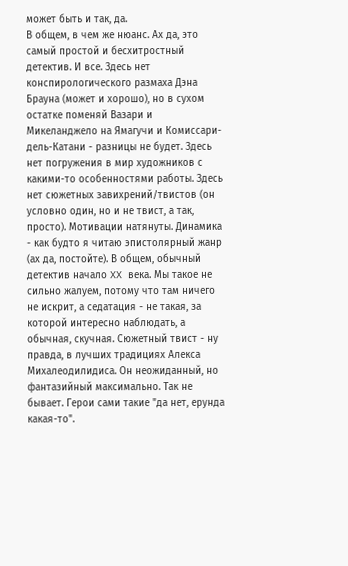может быть и так, да.
В общем, в чем же нюанс. Ах да, это самый простой и бесхитростный детектив. И все. Здесь нет конспирологического размаха Дэна Брауна (может и хорошо), но в сухом остатке поменяй Вазари и Микеланджело на Ямагучи и Комиссари-дель-Катани - разницы не будет. Здесь нет погружения в мир художников с какими-то особенностями работы. Здесь нет сюжетных завихрений/твистов (он условно один, но и не твист, а так, просто). Мотивации натянуты. Динамика - как будто я читаю эпистолярный жанр (ах да, постойте). В общем, обычный детектив начало XX века. Мы такое не сильно жалуем, потому что там ничего не искрит, а седатация - не такая, за которой интересно наблюдать, а обычная, скучная. Сюжетный твист - ну правда, в лучших традициях Алекса Михалеодилидиса. Он неожиданный, но фантазийный максимально. Так не бывает. Герои сами такие "да нет, ерунда какая-то".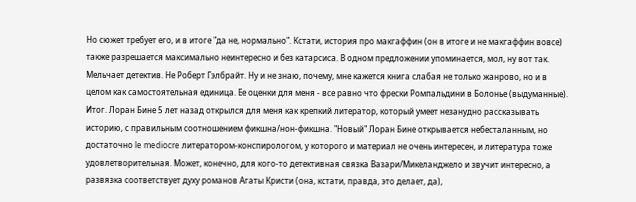Но сюжет требует его, и в итоге "да не, нормально". Кстати, история про макгаффин (он в итоге и не макгаффин вовсе) также разрешается максимально неинтересно и без катарсиса. В одном предложении упоминается, мол, ну вот так. Мельчает детектив. Не Роберт Гэлбрайт. Ну и не знаю, почему, мне кажется книга слабая не только жанрово, но и в целом как самостоятельная единица. Ее оценки для меня - все равно что фрески Ромпальдини в Болонье (выдуманные).
Итог. Лоран Бине 5 лет назад открылся для меня как крепкий литератор, который умеет незанудно рассказывать историю, с правильным соотношением фикшна/нон-фикшна. "Новый" Лоран Бине открывается небесталанным, но достаточно le mediocre литератором-конспирологом, у которого и материал не очень интересен, и литература тоже удовлетворительная. Может, конечно, для кого-то детективная связка Вазари/Микеланджело и звучит интересно, а развязка соответствует духу романов Агаты Кристи (она, кстати, правда, это делает, да),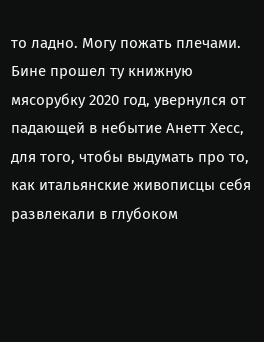то ладно. Могу пожать плечами. Бине прошел ту книжную мясорубку 2020 год, увернулся от падающей в небытие Анетт Хесс, для того, чтобы выдумать про то, как итальянские живописцы себя развлекали в глубоком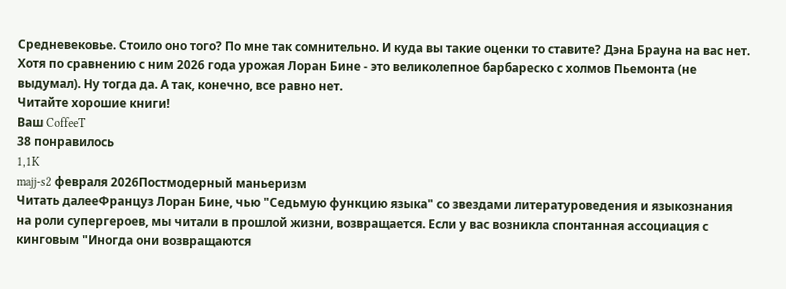Средневековье. Стоило оно того? По мне так сомнительно. И куда вы такие оценки то ставите? Дэна Брауна на вас нет. Хотя по сравнению с ним 2026 года урожая Лоран Бине - это великолепное барбареско с холмов Пьемонта (не выдумал). Ну тогда да. А так, конечно, все равно нет.
Читайте хорошие книги!
Ваш CoffeeT
38 понравилось
1,1K
majj-s2 февраля 2026Постмодерный маньеризм
Читать далееФранцуз Лоран Бине, чью "Седьмую функцию языка" со звездами литературоведения и языкознания на роли супергероев, мы читали в прошлой жизни, возвращается. Если у вас возникла спонтанная ассоциация с кинговым "Иногда они возвращаются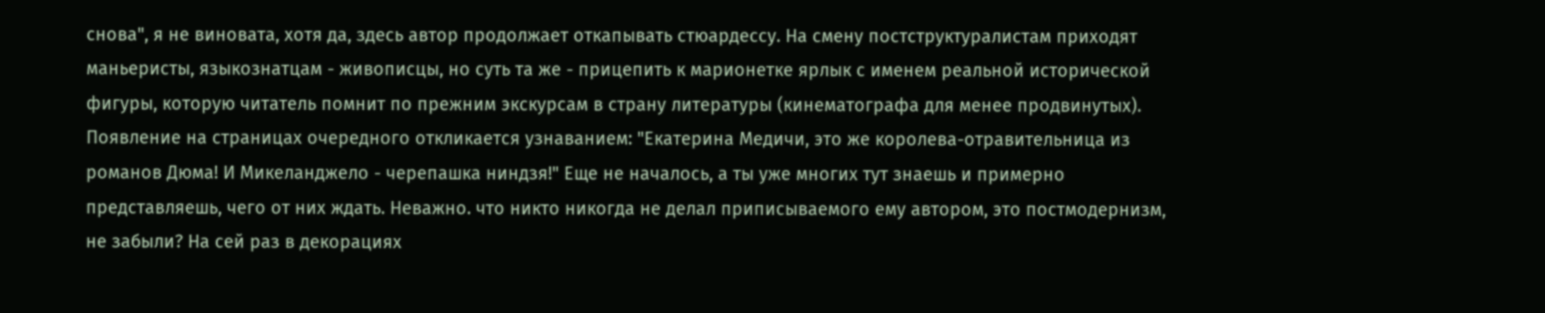снова", я не виновата, хотя да, здесь автор продолжает откапывать стюардессу. На смену постструктуралистам приходят маньеристы, языкознатцам - живописцы, но суть та же - прицепить к марионетке ярлык с именем реальной исторической фигуры, которую читатель помнит по прежним экскурсам в страну литературы (кинематографа для менее продвинутых).
Появление на страницах очередного откликается узнаванием: "Екатерина Медичи, это же королева-отравительница из романов Дюма! И Микеланджело - черепашка ниндзя!" Еще не началось, а ты уже многих тут знаешь и примерно представляешь, чего от них ждать. Неважно. что никто никогда не делал приписываемого ему автором, это постмодернизм, не забыли? На сей раз в декорациях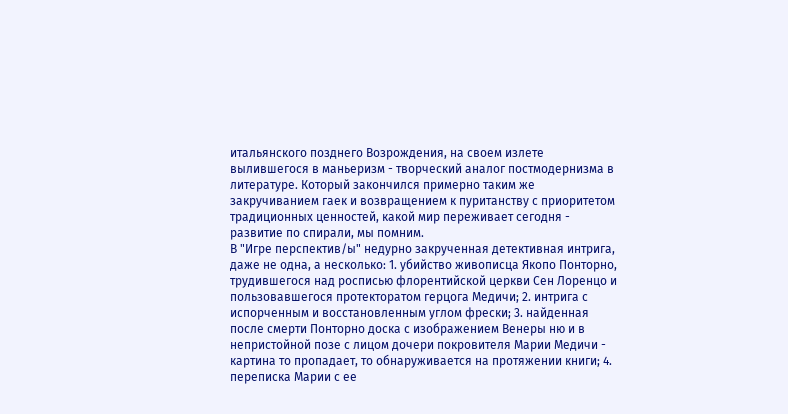итальянского позднего Возрождения, на своем излете вылившегося в маньеризм - творческий аналог постмодернизма в литературе. Который закончился примерно таким же закручиванием гаек и возвращением к пуританству с приоритетом традиционных ценностей, какой мир переживает сегодня - развитие по спирали, мы помним.
В "Игре перспектив/ы" недурно закрученная детективная интрига, даже не одна, а несколько: 1. убийство живописца Якопо Понторно, трудившегося над росписью флорентийской церкви Сен Лоренцо и пользовавшегося протекторатом герцога Медичи; 2. интрига с испорченным и восстановленным углом фрески; 3. найденная после смерти Понторно доска с изображением Венеры ню и в непристойной позе с лицом дочери покровителя Марии Медичи - картина то пропадает, то обнаруживается на протяжении книги; 4. переписка Марии с ее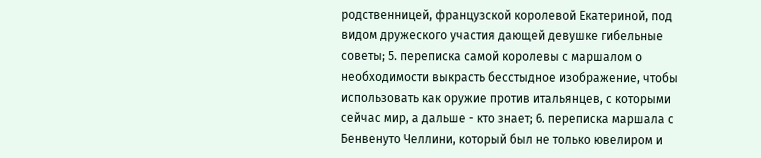родственницей, французской королевой Екатериной, под видом дружеского участия дающей девушке гибельные советы; 5. переписка самой королевы с маршалом о необходимости выкрасть бесстыдное изображение, чтобы использовать как оружие против итальянцев, с которыми сейчас мир, а дальше - кто знает; 6. переписка маршала с Бенвенуто Челлини, который был не только ювелиром и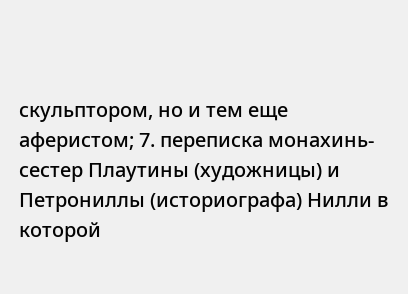скульптором, но и тем еще аферистом; 7. переписка монахинь-сестер Плаутины (художницы) и Петрониллы (историографа) Нилли в которой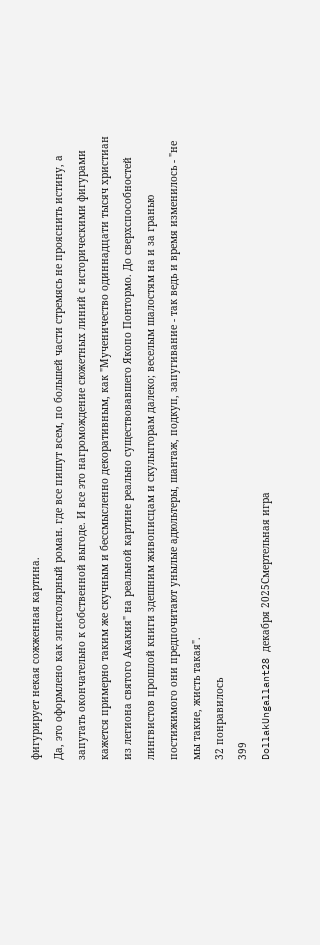фигурирует некая сожженная картина.
Да, это оформлено как эпистолярный роман. где все пишут всем, по большей части стремясь не прояснить истину, а запутать окончательно к собственной выгоде. И все это нагромождение сюжетных линий с историческими фигурами кажется примерно таким же скучным и бессмысленно декоративным, как "Мученичество одиннадцати тысяч христиан из легиона святого Акакия" на реальной картине реально существовавшего Якопо Понтормо. До сверхспособностей лингвистов прошлой книги здешним живописцам и скульпторам далеко; веселым шалостям на и за гранью постижимого они предпочитают унылые адюльтеры, шантаж, подкуп, запугивание - так ведь и время изменилось - "не мы такие, жисть такая".
32 понравилось
399
DollakUngallant28 декабря 2025Смертельная игра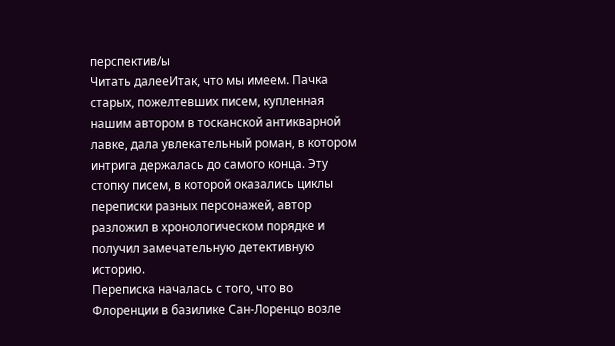перспектив/ы
Читать далееИтак, что мы имеем. Пачка старых, пожелтевших писем, купленная нашим автором в тосканской антикварной лавке, дала увлекательный роман, в котором интрига держалась до самого конца. Эту стопку писем, в которой оказались циклы переписки разных персонажей, автор разложил в хронологическом порядке и получил замечательную детективную историю.
Переписка началась с того, что во Флоренции в базилике Сан-Лоренцо возле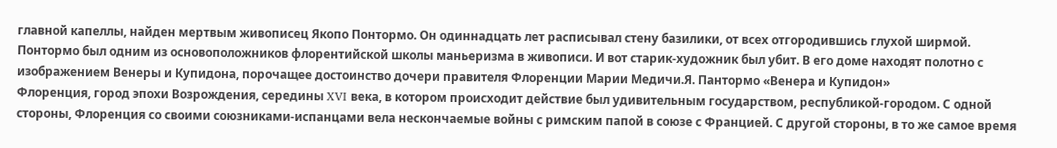главной капеллы, найден мертвым живописец Якопо Понтормо. Он одиннадцать лет расписывал стену базилики, от всех отгородившись глухой ширмой. Понтормо был одним из основоположников флорентийской школы маньеризма в живописи. И вот старик-художник был убит. В его доме находят полотно с изображением Венеры и Купидона, порочащее достоинство дочери правителя Флоренции Марии Медичи.Я. Пантормо «Венера и Купидон»
Флоренция, город эпохи Возрождения, середины XVI века, в котором происходит действие был удивительным государством, республикой-городом. С одной стороны, Флоренция со своими союзниками-испанцами вела нескончаемые войны с римским папой в союзе с Францией. С другой стороны, в то же самое время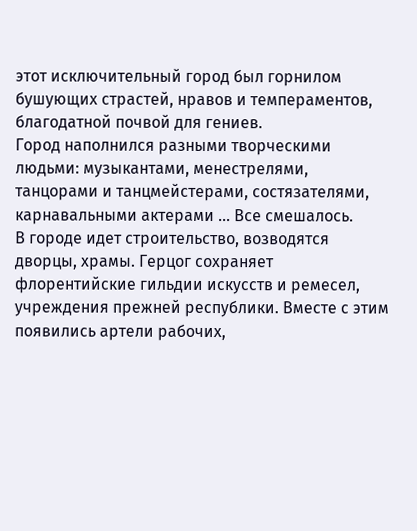этот исключительный город был горнилом бушующих страстей, нравов и темпераментов, благодатной почвой для гениев.
Город наполнился разными творческими людьми: музыкантами, менестрелями, танцорами и танцмейстерами, состязателями, карнавальными актерами … Все смешалось.
В городе идет строительство, возводятся дворцы, храмы. Герцог сохраняет флорентийские гильдии искусств и ремесел, учреждения прежней республики. Вместе с этим появились артели рабочих,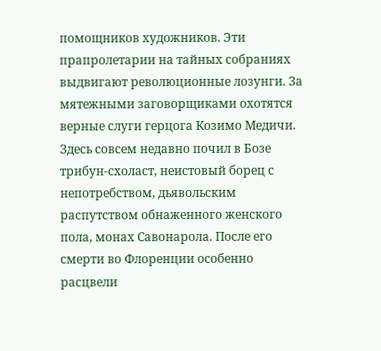помощников художников. Эти прапролетарии на тайных собраниях выдвигают революционные лозунги. За мятежными заговорщиками охотятся верные слуги герцога Козимо Медичи.
Здесь совсем недавно почил в Бозе трибун-схоласт, неистовый борец с непотребством, дьявольским распутством обнаженного женского пола, монах Савонарола. После его смерти во Флоренции особенно расцвели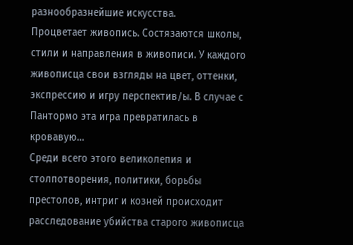разнообразнейшие искусства.
Процветает живопись. Состязаются школы, стили и направления в живописи. У каждого живописца свои взгляды на цвет, оттенки, экспрессию и игру перспектив/ы. В случае с Пантормо эта игра превратилась в кровавую…
Среди всего этого великолепия и столпотворения, политики, борьбы престолов, интриг и козней происходит расследование убийства старого живописца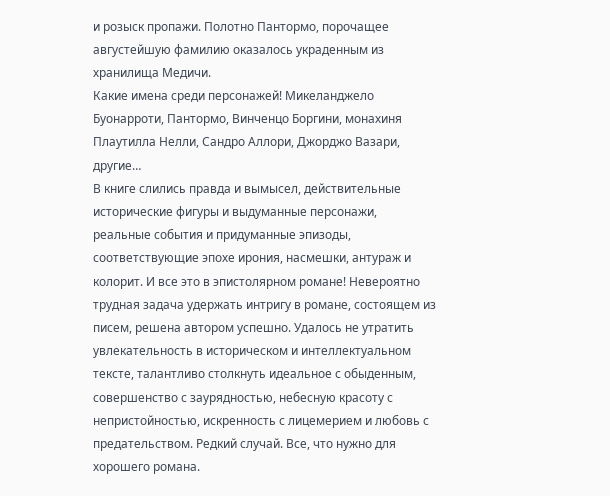и розыск пропажи. Полотно Пантормо, порочащее августейшую фамилию оказалось украденным из хранилища Медичи.
Какие имена среди персонажей! Микеланджело Буонарроти, Пантормо, Винченцо Боргини, монахиня Плаутилла Нелли, Сандро Аллори, Джорджо Вазари, другие…
В книге слились правда и вымысел, действительные исторические фигуры и выдуманные персонажи, реальные события и придуманные эпизоды, соответствующие эпохе ирония, насмешки, антураж и колорит. И все это в эпистолярном романе! Невероятно трудная задача удержать интригу в романе, состоящем из писем, решена автором успешно. Удалось не утратить увлекательность в историческом и интеллектуальном тексте, талантливо столкнуть идеальное с обыденным, совершенство с заурядностью, небесную красоту с непристойностью, искренность с лицемерием и любовь с предательством. Редкий случай. Все, что нужно для хорошего романа.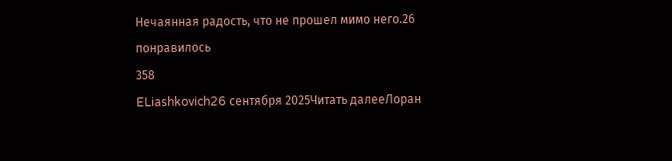Нечаянная радость, что не прошел мимо него.26 понравилось
358
ELiashkovich26 сентября 2025Читать далееЛоран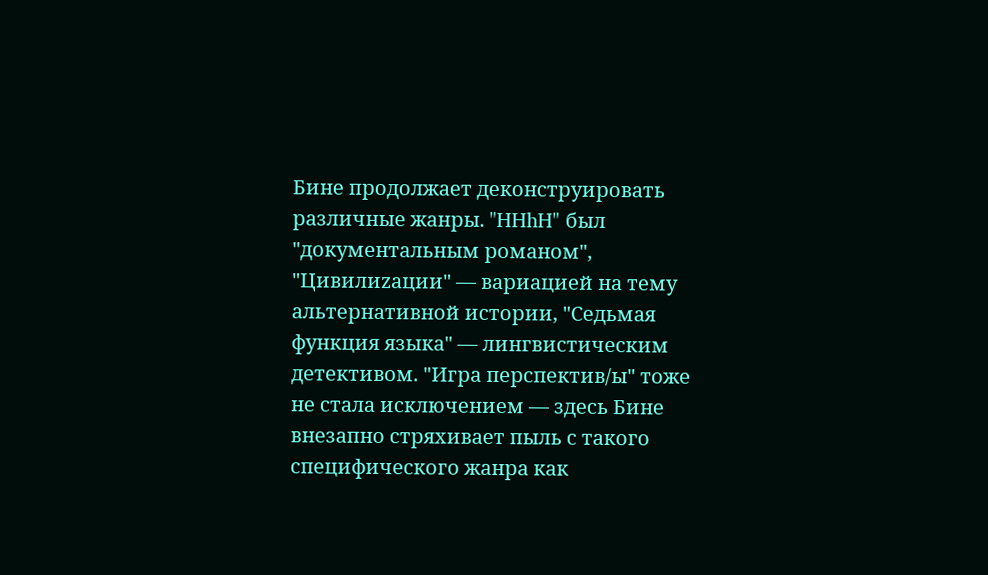Бине продолжает деконструировать различные жанры. "HHhH" был "документальным романом", "Цивилиzации" — вариацией на тему альтернативной истории, "Седьмая функция языка" — лингвистическим детективом. "Игра перспектив/ы" тоже не стала исключением — здесь Бине внезапно стряхивает пыль с такого специфического жанра как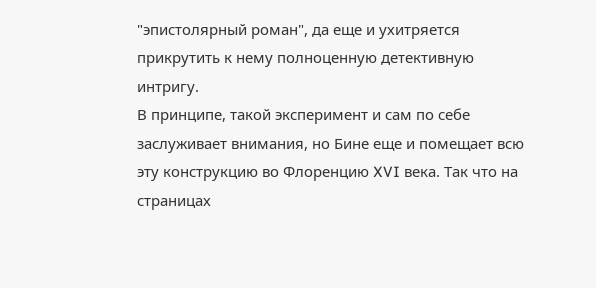"эпистолярный роман", да еще и ухитряется прикрутить к нему полноценную детективную интригу.
В принципе, такой эксперимент и сам по себе заслуживает внимания, но Бине еще и помещает всю эту конструкцию во Флоренцию XVI века. Так что на страницах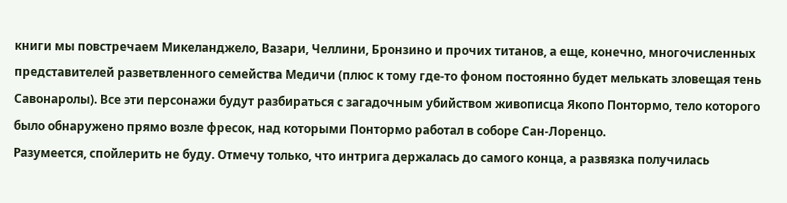книги мы повстречаем Микеланджело, Вазари, Челлини, Бронзино и прочих титанов, а еще, конечно, многочисленных представителей разветвленного семейства Медичи (плюс к тому где-то фоном постоянно будет мелькать зловещая тень Савонаролы). Все эти персонажи будут разбираться с загадочным убийством живописца Якопо Понтормо, тело которого было обнаружено прямо возле фресок, над которыми Понтормо работал в соборе Сан-Лоренцо.
Разумеется, спойлерить не буду. Отмечу только, что интрига держалась до самого конца, а развязка получилась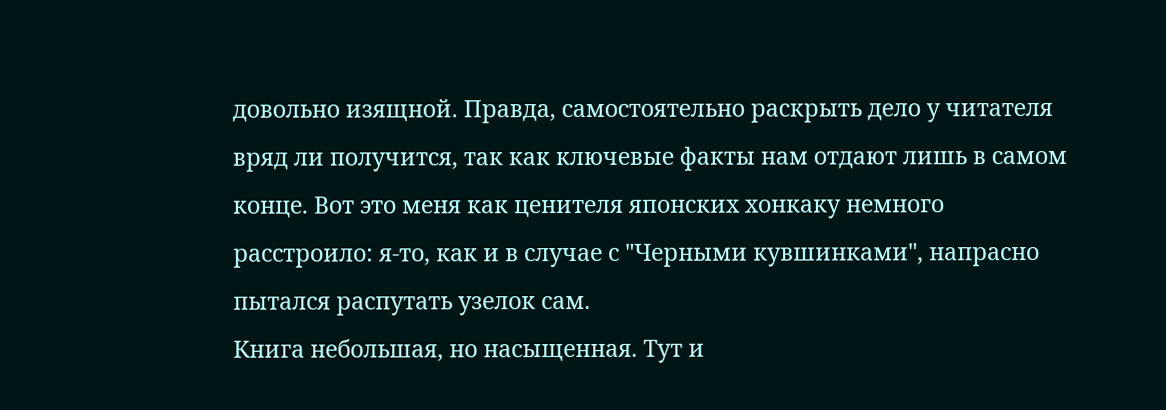довольно изящной. Правда, самостоятельно раскрыть дело у читателя вряд ли получится, так как ключевые факты нам отдают лишь в самом конце. Вот это меня как ценителя японских хонкаку немного расстроило: я-то, как и в случае с "Черными кувшинками", напрасно пытался распутать узелок сам.
Книга небольшая, но насыщенная. Тут и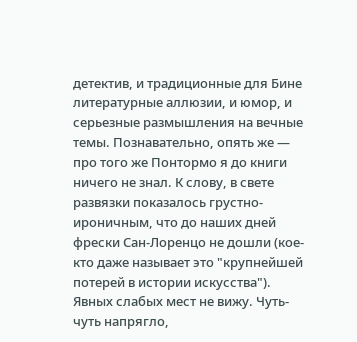детектив, и традиционные для Бине литературные аллюзии, и юмор, и серьезные размышления на вечные темы. Познавательно, опять же — про того же Понтормо я до книги ничего не знал. К слову, в свете развязки показалось грустно-ироничным, что до наших дней фрески Сан-Лоренцо не дошли (кое-кто даже называет это "крупнейшей потерей в истории искусства").
Явных слабых мест не вижу. Чуть-чуть напрягло,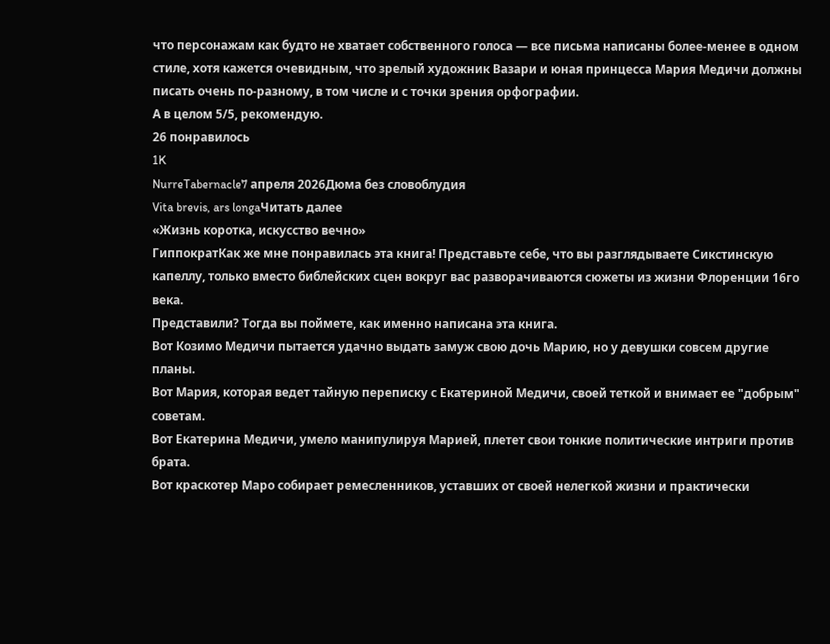что персонажам как будто не хватает собственного голоса — все письма написаны более-менее в одном стиле, хотя кажется очевидным, что зрелый художник Вазари и юная принцесса Мария Медичи должны писать очень по-разному, в том числе и с точки зрения орфографии.
А в целом 5/5, рекомендую.
26 понравилось
1K
NurreTabernacle7 апреля 2026Дюма без словоблудия
Vita brevis, ars longaЧитать далее
«Жизнь коротка, искусство вечно»
ГиппократКак же мне понравилась эта книга! Представьте себе, что вы разглядываете Сикстинскую капеллу, только вместо библейских сцен вокруг вас разворачиваются сюжеты из жизни Флоренции 16го века.
Представили? Тогда вы поймете, как именно написана эта книга.
Вот Козимо Медичи пытается удачно выдать замуж свою дочь Марию, но у девушки совсем другие планы.
Вот Мария, которая ведет тайную переписку с Екатериной Медичи, своей теткой и внимает ее "добрым" советам.
Вот Екатерина Медичи, умело манипулируя Марией, плетет свои тонкие политические интриги против брата.
Вот краскотер Маро собирает ремесленников, уставших от своей нелегкой жизни и практически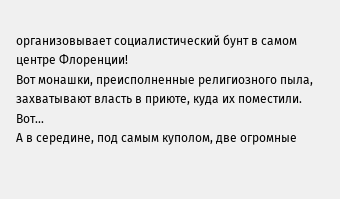организовывает социалистический бунт в самом центре Флоренции!
Вот монашки, преисполненные религиозного пыла, захватывают власть в приюте, куда их поместили.
Вот...
А в середине, под самым куполом, две огромные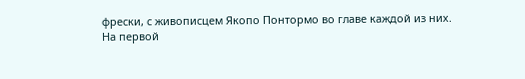фрески, с живописцем Якопо Понтормо во главе каждой из них.
На первой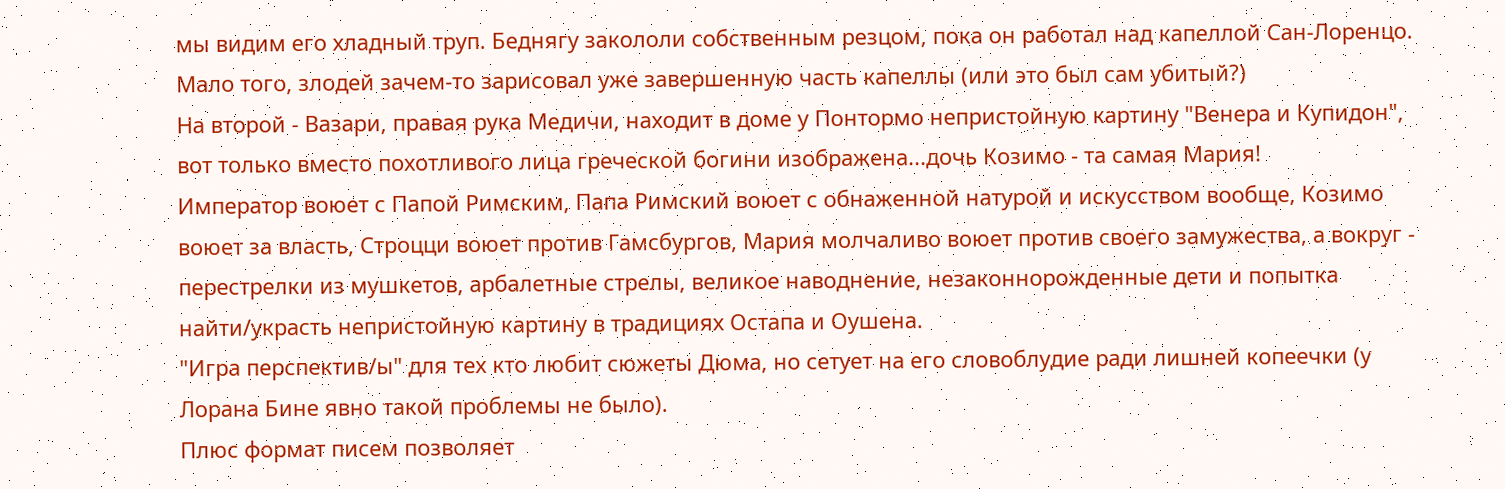мы видим его хладный труп. Беднягу закололи собственным резцом, пока он работал над капеллой Сан-Лоренцо. Мало того, злодей зачем-то зарисовал уже завершенную часть капеллы (или это был сам убитый?)
На второй - Вазари, правая рука Медичи, находит в доме у Понтормо непристойную картину "Венера и Купидон", вот только вместо похотливого лица греческой богини изображена...дочь Козимо - та самая Мария!
Император воюет с Папой Римским, Папа Римский воюет с обнаженной натурой и искусством вообще, Козимо воюет за власть, Строцци воюет против Гамсбургов, Мария молчаливо воюет против своего замужества, а вокруг - перестрелки из мушкетов, арбалетные стрелы, великое наводнение, незаконнорожденные дети и попытка найти/украсть непристойную картину в традициях Остапа и Оушена.
"Игра перспектив/ы" для тех кто любит сюжеты Дюма, но сетует на его словоблудие ради лишней копеечки (у Лорана Бине явно такой проблемы не было).
Плюс формат писем позволяет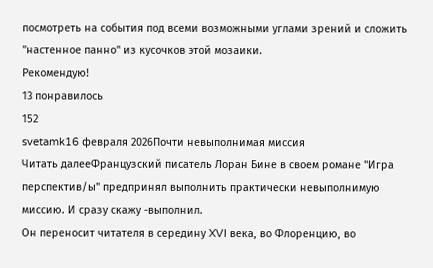посмотреть на события под всеми возможными углами зрений и сложить "настенное панно" из кусочков этой мозаики.
Рекомендую!
13 понравилось
152
svetamk16 февраля 2026Почти невыполнимая миссия
Читать далееФранцузский писатель Лоран Бине в своем романе "Игра перспектив/ы" предпринял выполнить практически невыполнимую миссию. И сразу скажу -выполнил.
Он переносит читателя в середину XVI века, во Флоренцию, во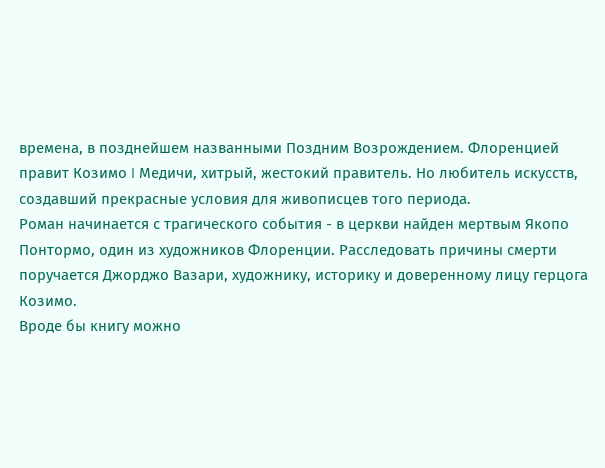времена, в позднейшем названными Поздним Возрождением. Флоренцией правит Козимо I Медичи, хитрый, жестокий правитель. Но любитель искусств, создавший прекрасные условия для живописцев того периода.
Роман начинается с трагического события - в церкви найден мертвым Якопо Понтормо, один из художников Флоренции. Расследовать причины смерти поручается Джорджо Вазари, художнику, историку и доверенному лицу герцога Козимо.
Вроде бы книгу можно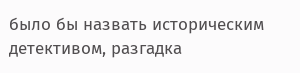было бы назвать историческим детективом, разгадка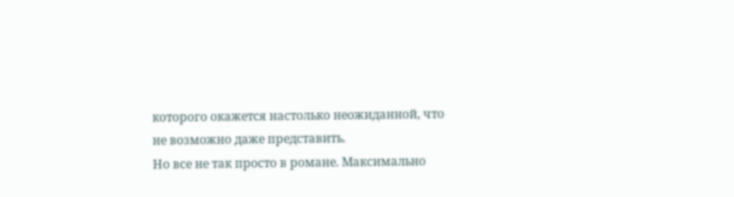которого окажется настолько неожиданной, что не возможно даже представить.
Но все не так просто в романе. Максимально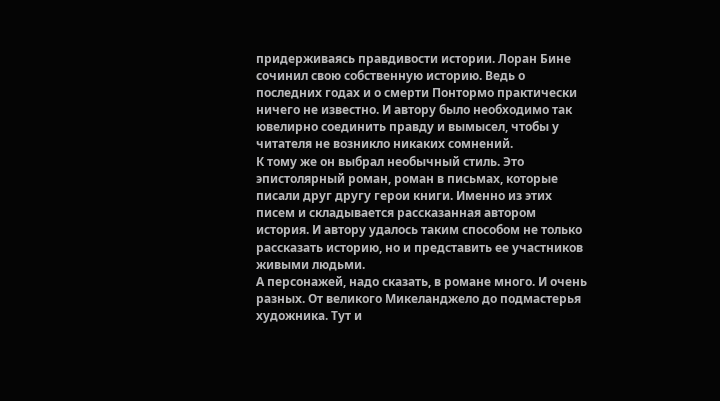придерживаясь правдивости истории. Лоран Бине сочинил свою собственную историю. Ведь о последних годах и о смерти Понтормо практически ничего не известно. И автору было необходимо так ювелирно соединить правду и вымысел, чтобы у читателя не возникло никаких сомнений.
К тому же он выбрал необычный стиль. Это эпистолярный роман, роман в письмах, которые писали друг другу герои книги. Именно из этих писем и складывается рассказанная автором история. И автору удалось таким способом не только рассказать историю, но и представить ее участников живыми людьми.
А персонажей, надо сказать, в романе много. И очень разных. От великого Микеланджело до подмастерья художника. Тут и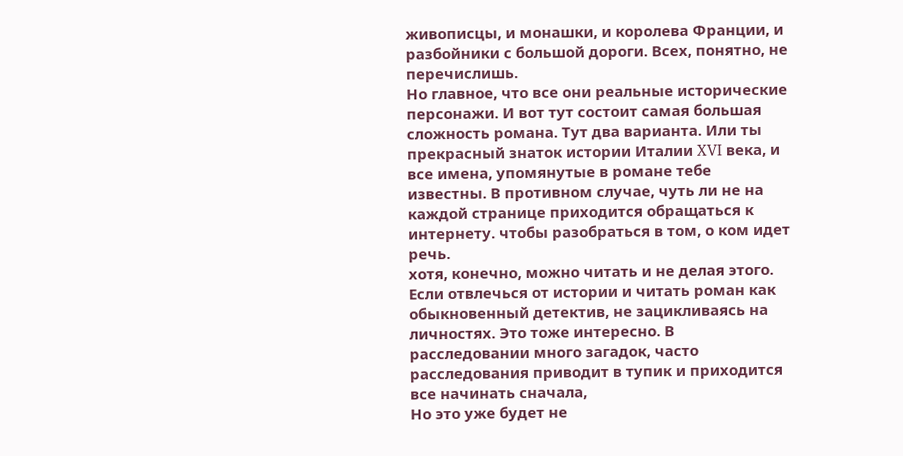живописцы, и монашки, и королева Франции, и разбойники с большой дороги. Всех, понятно, не перечислишь.
Но главное, что все они реальные исторические персонажи. И вот тут состоит самая большая сложность романа. Тут два варианта. Или ты прекрасный знаток истории Италии XVI века, и все имена, упомянутые в романе тебе известны. В противном случае, чуть ли не на каждой странице приходится обращаться к интернету. чтобы разобраться в том, о ком идет речь.
хотя, конечно, можно читать и не делая этого. Если отвлечься от истории и читать роман как обыкновенный детектив, не зацикливаясь на личностях. Это тоже интересно. В расследовании много загадок, часто расследования приводит в тупик и приходится все начинать сначала,
Но это уже будет не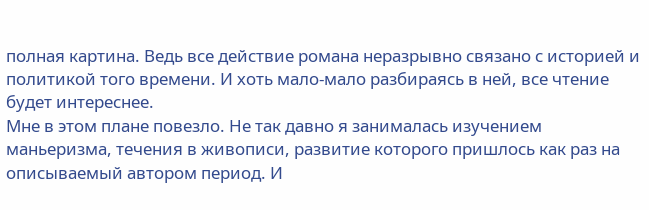полная картина. Ведь все действие романа неразрывно связано с историей и политикой того времени. И хоть мало-мало разбираясь в ней, все чтение будет интереснее.
Мне в этом плане повезло. Не так давно я занималась изучением маньеризма, течения в живописи, развитие которого пришлось как раз на описываемый автором период. И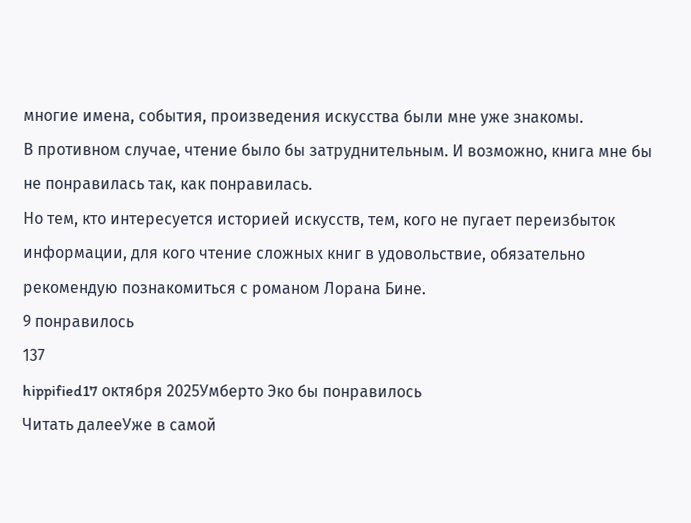многие имена, события, произведения искусства были мне уже знакомы.
В противном случае, чтение было бы затруднительным. И возможно, книга мне бы не понравилась так, как понравилась.
Но тем, кто интересуется историей искусств, тем, кого не пугает переизбыток информации, для кого чтение сложных книг в удовольствие, обязательно рекомендую познакомиться с романом Лорана Бине.
9 понравилось
137
hippified17 октября 2025Умберто Эко бы понравилось
Читать далееУже в самой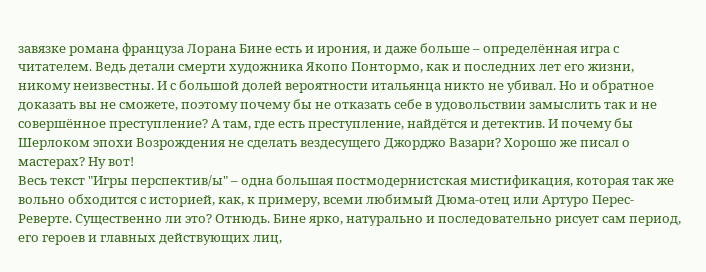завязке романа француза Лорана Бине есть и ирония, и даже больше – определённая игра с читателем. Ведь детали смерти художника Якопо Понтормо, как и последних лет его жизни, никому неизвестны. И с большой долей вероятности итальянца никто не убивал. Но и обратное доказать вы не сможете, поэтому почему бы не отказать себе в удовольствии замыслить так и не совершённое преступление? А там, где есть преступление, найдётся и детектив. И почему бы Шерлоком эпохи Возрождения не сделать вездесущего Джорджо Вазари? Хорошо же писал о мастерах? Ну вот!
Весь текст "Игры перспектив/ы" – одна большая постмодернистская мистификация, которая так же вольно обходится с историей, как, к примеру, всеми любимый Дюма-отец или Артуро Перес-Реверте. Существенно ли это? Отнюдь. Бине ярко, натурально и последовательно рисует сам период, его героев и главных действующих лиц,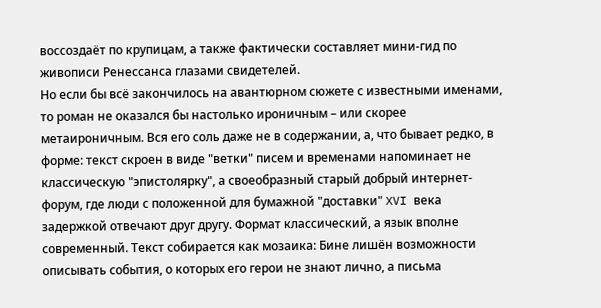воссоздаёт по крупицам, а также фактически составляет мини-гид по живописи Ренессанса глазами свидетелей.
Но если бы всё закончилось на авантюрном сюжете с известными именами, то роман не оказался бы настолько ироничным – или скорее метаироничным. Вся его соль даже не в содержании, а, что бывает редко, в форме: текст скроен в виде "ветки" писем и временами напоминает не классическую "эпистолярку", а своеобразный старый добрый интернет-форум, где люди с положенной для бумажной "доставки" XVI века задержкой отвечают друг другу. Формат классический, а язык вполне современный. Текст собирается как мозаика: Бине лишён возможности описывать события, о которых его герои не знают лично, а письма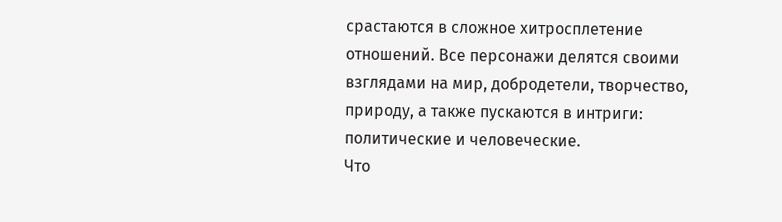срастаются в сложное хитросплетение отношений. Все персонажи делятся своими взглядами на мир, добродетели, творчество, природу, а также пускаются в интриги: политические и человеческие.
Что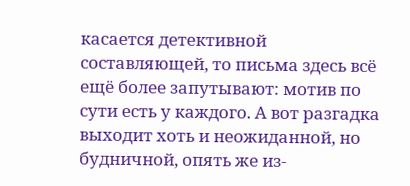касается детективной составляющей, то письма здесь всё ещё более запутывают: мотив по сути есть у каждого. А вот разгадка выходит хоть и неожиданной, но будничной, опять же из-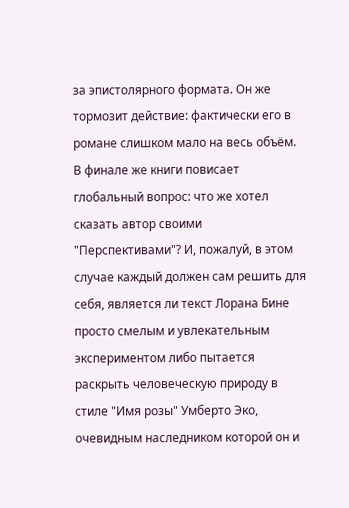за эпистолярного формата. Он же тормозит действие: фактически его в романе слишком мало на весь объём.
В финале же книги повисает глобальный вопрос: что же хотел сказать автор своими "Перспективами"? И, пожалуй, в этом случае каждый должен сам решить для себя, является ли текст Лорана Бине просто смелым и увлекательным экспериментом либо пытается раскрыть человеческую природу в стиле "Имя розы" Умберто Эко, очевидным наследником которой он и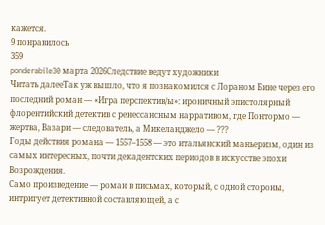кажется.
9 понравилось
359
ponderabile30 марта 2026Следствие ведут художники
Читать далееТак уж вышло, что я познакомился с Лораном Бине через его последний роман — «Игра перспектив/ы»: ироничный эпистолярный флорентийский детектив с ренессансным нарративом, где Понтормо — жертва, Вазари — следователь, а Микеланджело — ???
Годы действия романа — 1557–1558 — это итальянский маньеризм, один из самых интересных, почти декадентских периодов в искусстве эпохи Возрождения.
Само произведение — роман в письмах, который, с одной стороны, интригует детективной составляющей, а с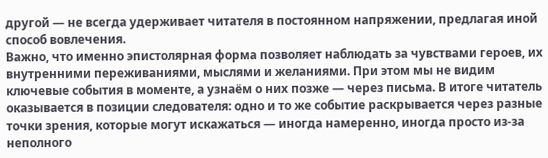другой — не всегда удерживает читателя в постоянном напряжении, предлагая иной способ вовлечения.
Важно, что именно эпистолярная форма позволяет наблюдать за чувствами героев, их внутренними переживаниями, мыслями и желаниями. При этом мы не видим ключевые события в моменте, а узнаём о них позже — через письма. В итоге читатель оказывается в позиции следователя: одно и то же событие раскрывается через разные точки зрения, которые могут искажаться — иногда намеренно, иногда просто из-за неполного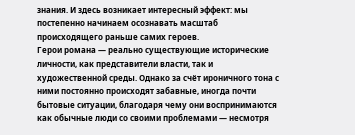знания. И здесь возникает интересный эффект: мы постепенно начинаем осознавать масштаб происходящего раньше самих героев.
Герои романа — реально существующие исторические личности, как представители власти, так и художественной среды. Однако за счёт ироничного тона с ними постоянно происходят забавные, иногда почти бытовые ситуации, благодаря чему они воспринимаются как обычные люди со своими проблемами — несмотря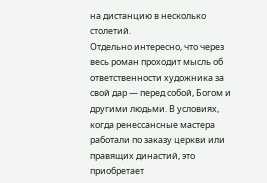на дистанцию в несколько столетий.
Отдельно интересно, что через весь роман проходит мысль об ответственности художника за свой дар — перед собой, Богом и другими людьми. В условиях, когда ренессансные мастера работали по заказу церкви или правящих династий, это приобретает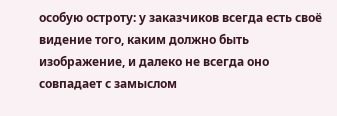особую остроту: у заказчиков всегда есть своё видение того, каким должно быть изображение, и далеко не всегда оно совпадает с замыслом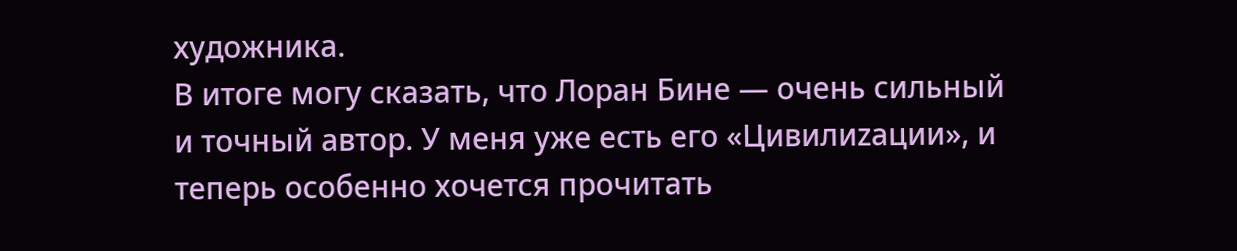художника.
В итоге могу сказать, что Лоран Бине — очень сильный и точный автор. У меня уже есть его «Цивилиzации», и теперь особенно хочется прочитать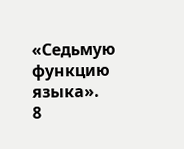«Седьмую функцию языка».
8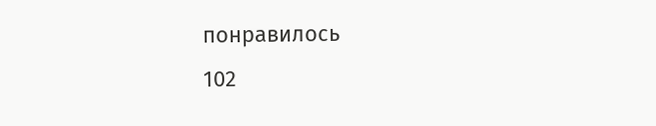понравилось
102